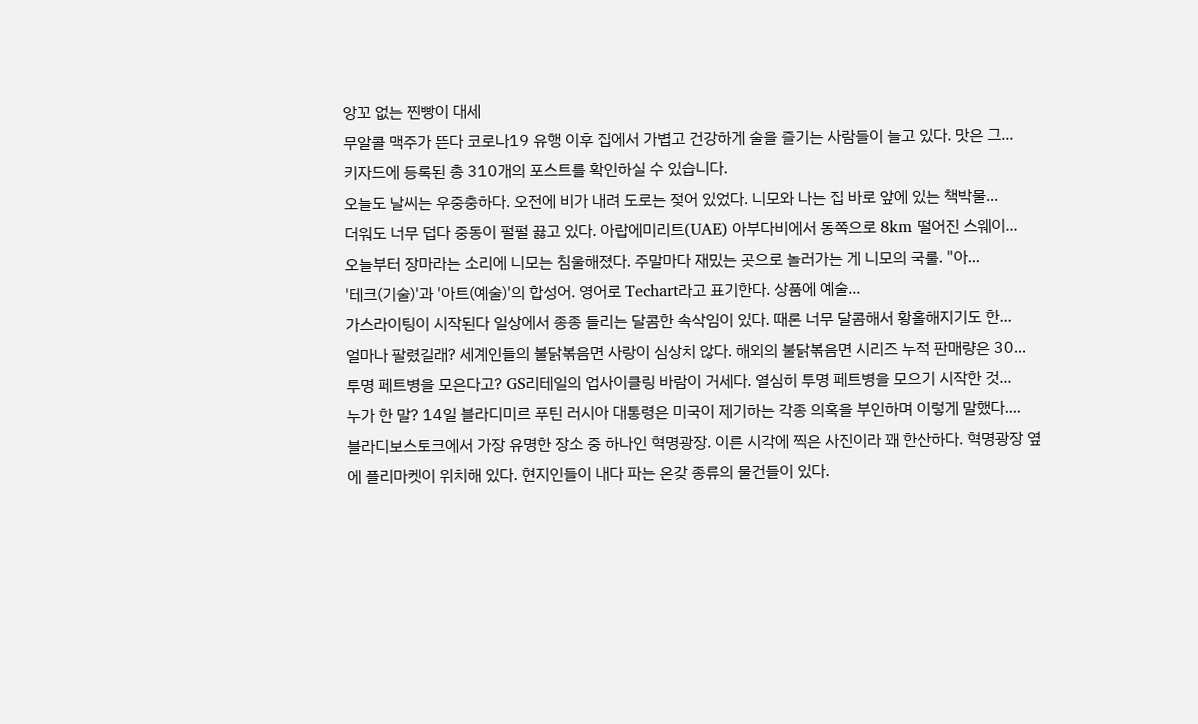앙꼬 없는 찐빵이 대세
무알콜 맥주가 뜬다 코로나19 유행 이후 집에서 가볍고 건강하게 술을 즐기는 사람들이 늘고 있다. 맛은 그...
키자드에 등록된 총 310개의 포스트를 확인하실 수 있습니다.
오늘도 날씨는 우중충하다. 오전에 비가 내려 도로는 젖어 있었다. 니모와 나는 집 바로 앞에 있는 책박물...
더워도 너무 덥다 중동이 펄펄 끓고 있다. 아랍에미리트(UAE) 아부다비에서 동쪽으로 8km 떨어진 스웨이...
오늘부터 장마라는 소리에 니모는 침울해졌다. 주말마다 재밌는 곳으로 놀러가는 게 니모의 국룰. "아...
'테크(기술)'과 '아트(예술)'의 합성어. 영어로 Techart라고 표기한다. 상품에 예술...
가스라이팅이 시작된다 일상에서 종종 들리는 달콤한 속삭임이 있다. 때론 너무 달콤해서 황홀해지기도 한...
얼마나 팔렸길래? 세계인들의 불닭볶음면 사랑이 심상치 않다. 해외의 불닭볶음면 시리즈 누적 판매량은 30...
투명 페트병을 모은다고? GS리테일의 업사이클링 바람이 거세다. 열심히 투명 페트병을 모으기 시작한 것...
누가 한 말? 14일 블라디미르 푸틴 러시아 대통령은 미국이 제기하는 각종 의혹을 부인하며 이렇게 말했다....
블라디보스토크에서 가장 유명한 장소 중 하나인 혁명광장. 이른 시각에 찍은 사진이라 꽤 한산하다. 혁명광장 옆에 플리마켓이 위치해 있다. 현지인들이 내다 파는 온갖 종류의 물건들이 있다.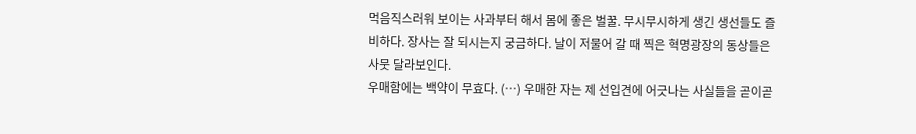먹음직스러워 보이는 사과부터 해서 몸에 좋은 벌꿀. 무시무시하게 생긴 생선들도 즐비하다. 장사는 잘 되시는지 궁금하다. 날이 저물어 갈 때 찍은 혁명광장의 동상들은 사뭇 달라보인다.
우매함에는 백약이 무효다. (…) 우매한 자는 제 선입견에 어긋나는 사실들을 곧이곧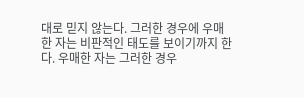대로 믿지 않는다. 그러한 경우에 우매한 자는 비판적인 태도를 보이기까지 한다. 우매한 자는 그러한 경우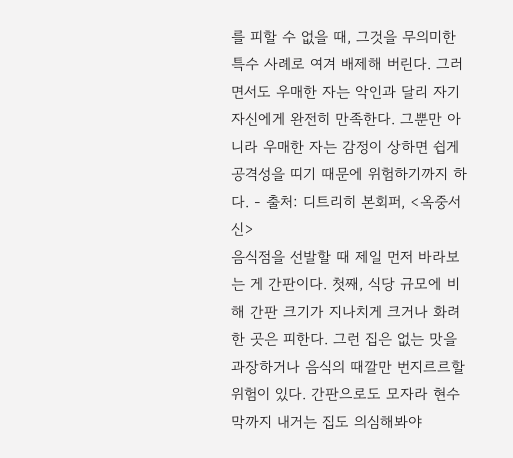를 피할 수 없을 때, 그것을 무의미한 특수 사례로 여겨 배제해 버린다. 그러면서도 우매한 자는 악인과 달리 자기 자신에게 완전히 만족한다. 그뿐만 아니라 우매한 자는 감정이 상하면 쉽게 공격성을 띠기 때문에 위험하기까지 하다. - 출처: 디트리히 본회퍼, <옥중서신>
음식점을 선발할 때 제일 먼저 바라보는 게 간판이다. 첫째, 식당 규모에 비해 간판 크기가 지나치게 크거나 화려한 곳은 피한다. 그런 집은 없는 맛을 과장하거나 음식의 때깔만 번지르르할 위험이 있다. 간판으로도 모자라 현수막까지 내거는 집도 의심해봐야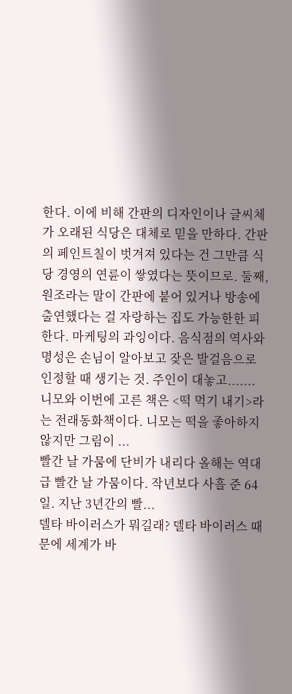한다. 이에 비해 간판의 디자인이나 글씨체가 오래된 식당은 대체로 믿을 만하다. 간판의 페인트칠이 벗겨져 있다는 건 그만큼 식당 경영의 연륜이 쌓였다는 뜻이므로. 둘째, 원조라는 말이 간판에 붙어 있거나 방송에 출연했다는 걸 자랑하는 집도 가능한한 피한다. 마케팅의 과잉이다. 음식점의 역사와 명성은 손님이 알아보고 잦은 발걸음으로 인정할 때 생기는 것. 주인이 대놓고.......
니모와 이번에 고른 책은 <떡 먹기 내기>라는 전래동화책이다. 니모는 떡을 좋아하지 않지만 그림이 ...
빨간 날 가뭄에 단비가 내리다 올해는 역대급 빨간 날 가뭄이다. 작년보다 사흘 준 64일. 지난 3년간의 빨...
델타 바이러스가 뭐길래? 델타 바이러스 때문에 세계가 바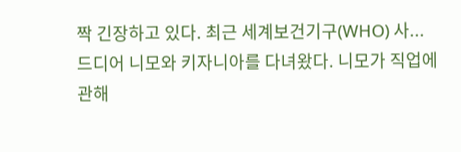짝 긴장하고 있다. 최근 세계보건기구(WHO) 사...
드디어 니모와 키자니아를 다녀왔다. 니모가 직업에 관해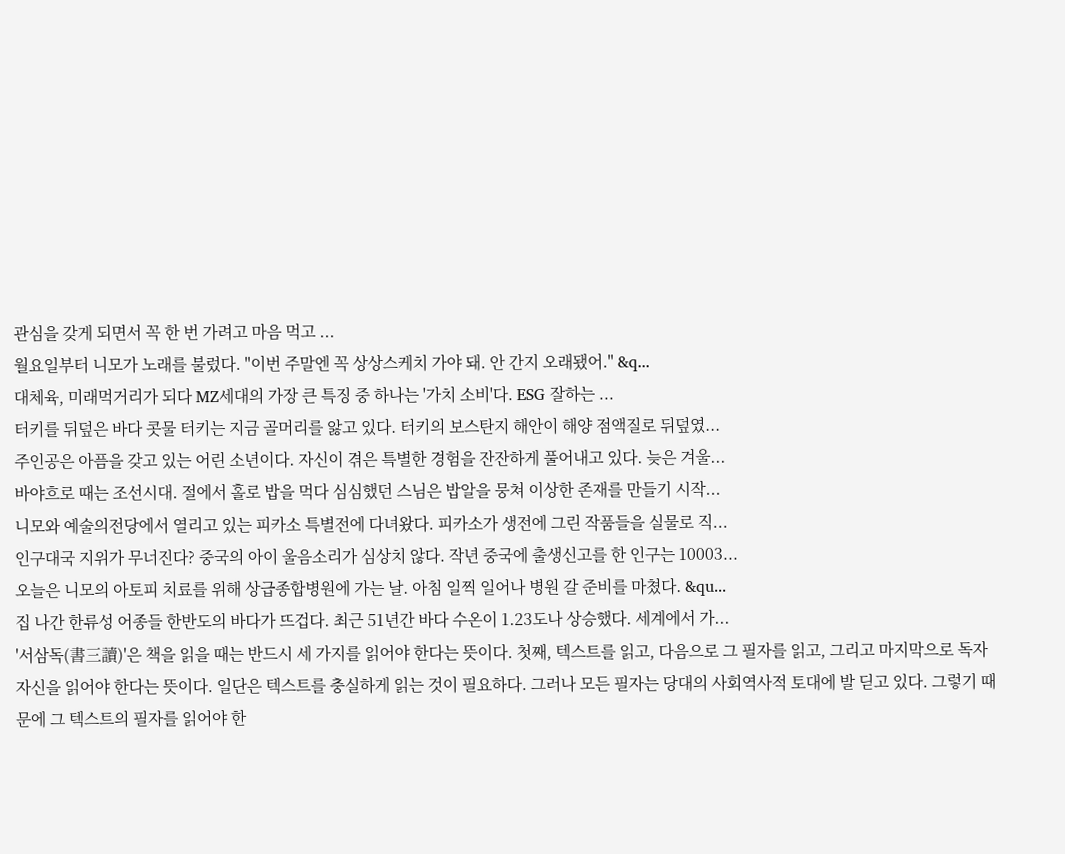관심을 갖게 되면서 꼭 한 번 가려고 마음 먹고 ...
월요일부터 니모가 노래를 불렀다. "이번 주말엔 꼭 상상스케치 가야 돼. 안 간지 오래됐어." &q...
대체육, 미래먹거리가 되다 MZ세대의 가장 큰 특징 중 하나는 '가치 소비'다. ESG 잘하는 ...
터키를 뒤덮은 바다 콧물 터키는 지금 골머리를 앓고 있다. 터키의 보스탄지 해안이 해양 점액질로 뒤덮였...
주인공은 아픔을 갖고 있는 어린 소년이다. 자신이 겪은 특별한 경험을 잔잔하게 풀어내고 있다. 늦은 겨울...
바야흐로 때는 조선시대. 절에서 홀로 밥을 먹다 심심했던 스님은 밥알을 뭉쳐 이상한 존재를 만들기 시작...
니모와 예술의전당에서 열리고 있는 피카소 특별전에 다녀왔다. 피카소가 생전에 그린 작품들을 실물로 직...
인구대국 지위가 무너진다? 중국의 아이 울음소리가 심상치 않다. 작년 중국에 출생신고를 한 인구는 10003...
오늘은 니모의 아토피 치료를 위해 상급종합병원에 가는 날. 아침 일찍 일어나 병원 갈 준비를 마쳤다. &qu...
집 나간 한류성 어종들 한반도의 바다가 뜨겁다. 최근 51년간 바다 수온이 1.23도나 상승했다. 세계에서 가...
'서삼독(書三讀)'은 책을 읽을 때는 반드시 세 가지를 읽어야 한다는 뜻이다. 첫째, 텍스트를 읽고, 다음으로 그 필자를 읽고, 그리고 마지막으로 독자 자신을 읽어야 한다는 뜻이다. 일단은 텍스트를 충실하게 읽는 것이 필요하다. 그러나 모든 필자는 당대의 사회역사적 토대에 발 딛고 있다. 그렇기 때문에 그 텍스트의 필자를 읽어야 한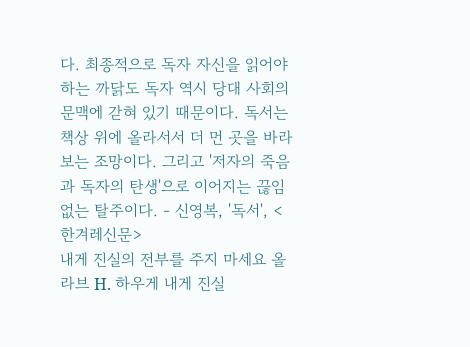다. 최종적으로 독자 자신을 읽어야 하는 까닭도 독자 역시 당대 사회의 문맥에 갇혀 있기 때문이다. 독서는 책상 위에 올라서서 더 먼 곳을 바라보는 조망이다. 그리고 '저자의 죽음과 독자의 탄생'으로 이어지는 끊임없는 탈주이다. - 신영복, '독서', <한겨레신문>
내게 진실의 전부를 주지 마세요 올라브 H. 하우게 내게 진실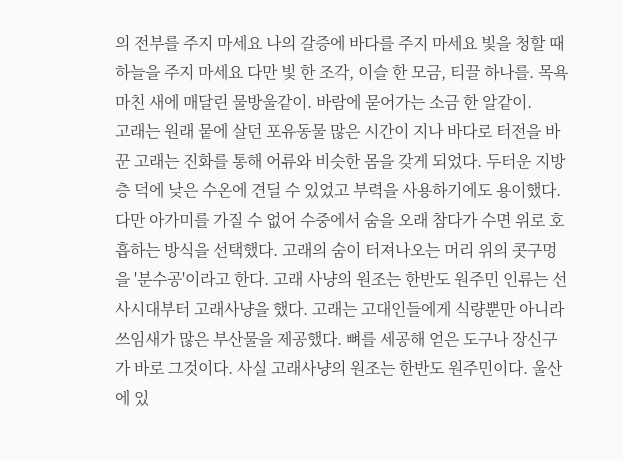의 전부를 주지 마세요 나의 갈증에 바다를 주지 마세요 빛을 청할 때 하늘을 주지 마세요 다만 빛 한 조각, 이슬 한 모금, 티끌 하나를. 목욕 마친 새에 매달린 물방울같이. 바람에 묻어가는 소금 한 알같이.
고래는 원래 뭍에 살던 포유동물 많은 시간이 지나 바다로 터전을 바꾼 고래는 진화를 통해 어류와 비슷한 몸을 갖게 되었다. 두터운 지방층 덕에 낮은 수온에 견딜 수 있었고 부력을 사용하기에도 용이했다. 다만 아가미를 가질 수 없어 수중에서 숨을 오래 참다가 수면 위로 호흡하는 방식을 선택했다. 고래의 숨이 터져나오는 머리 위의 콧구멍을 '분수공'이라고 한다. 고래 사냥의 원조는 한반도 원주민 인류는 선사시대부터 고래사냥을 했다. 고래는 고대인들에게 식량뿐만 아니라 쓰임새가 많은 부산물을 제공했다. 뼈를 세공해 얻은 도구나 장신구가 바로 그것이다. 사실 고래사냥의 원조는 한반도 원주민이다. 울산에 있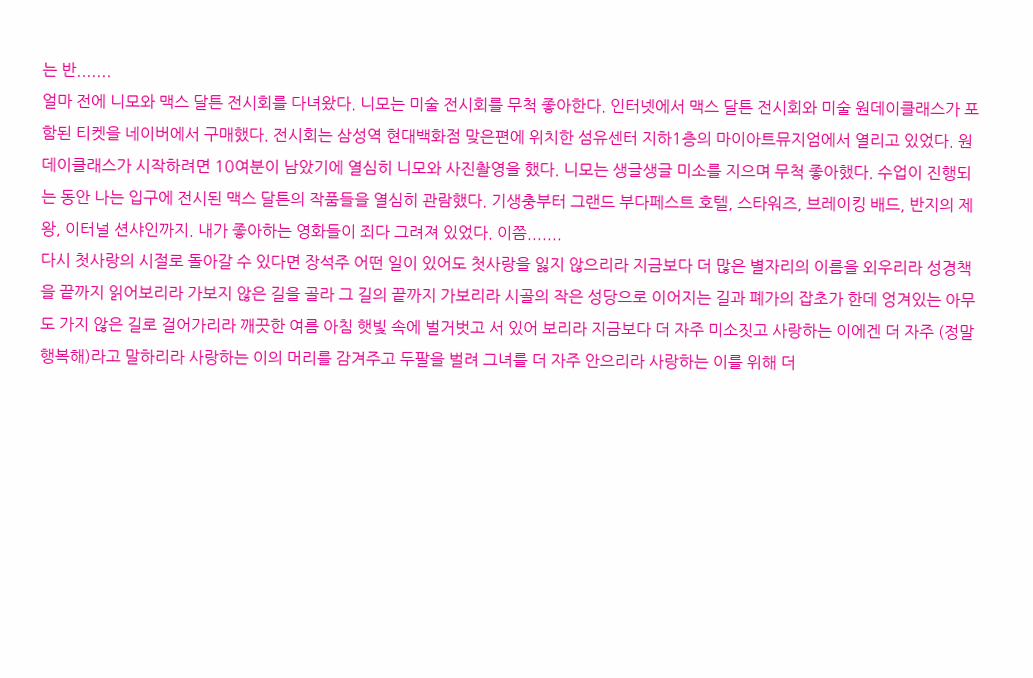는 반.......
얼마 전에 니모와 맥스 달튼 전시회를 다녀왔다. 니모는 미술 전시회를 무척 좋아한다. 인터넷에서 맥스 달튼 전시회와 미술 원데이클래스가 포함된 티켓을 네이버에서 구매했다. 전시회는 삼성역 현대백화점 맞은편에 위치한 섬유센터 지하1층의 마이아트뮤지엄에서 열리고 있었다. 원데이클래스가 시작하려면 10여분이 남았기에 열심히 니모와 사진촬영을 했다. 니모는 생글생글 미소를 지으며 무척 좋아했다. 수업이 진행되는 동안 나는 입구에 전시된 맥스 달튼의 작품들을 열심히 관람했다. 기생충부터 그랜드 부다페스트 호텔, 스타워즈, 브레이킹 배드, 반지의 제왕, 이터널 션샤인까지. 내가 좋아하는 영화들이 죄다 그려져 있었다. 이쯤.......
다시 첫사랑의 시절로 돌아갈 수 있다면 장석주 어떤 일이 있어도 첫사랑을 잃지 않으리라 지금보다 더 많은 별자리의 이름을 외우리라 성경책을 끝까지 읽어보리라 가보지 않은 길을 골라 그 길의 끝까지 가보리라 시골의 작은 성당으로 이어지는 길과 폐가의 잡초가 한데 엉겨있는 아무도 가지 않은 길로 걸어가리라 깨끗한 여름 아침 햇빛 속에 벌거벗고 서 있어 보리라 지금보다 더 자주 미소짓고 사랑하는 이에겐 더 자주 (정말 행복해)라고 말하리라 사랑하는 이의 머리를 감겨주고 두팔을 벌려 그녀를 더 자주 안으리라 사랑하는 이를 위해 더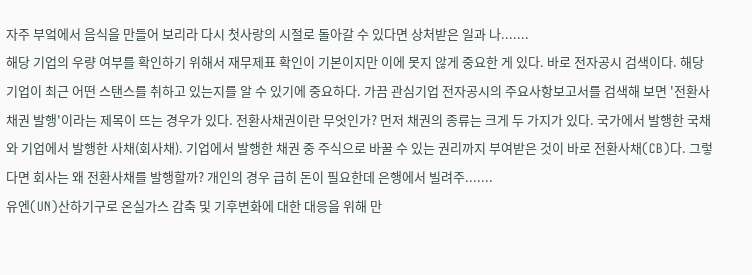자주 부엌에서 음식을 만들어 보리라 다시 첫사랑의 시절로 돌아갈 수 있다면 상처받은 일과 나.......
해당 기업의 우량 여부를 확인하기 위해서 재무제표 확인이 기본이지만 이에 못지 않게 중요한 게 있다. 바로 전자공시 검색이다. 해당 기업이 최근 어떤 스탠스를 취하고 있는지를 알 수 있기에 중요하다. 가끔 관심기업 전자공시의 주요사항보고서를 검색해 보면 '전환사채권 발행'이라는 제목이 뜨는 경우가 있다. 전환사채권이란 무엇인가? 먼저 채권의 종류는 크게 두 가지가 있다. 국가에서 발행한 국채와 기업에서 발행한 사채(회사채). 기업에서 발행한 채권 중 주식으로 바꿀 수 있는 권리까지 부여받은 것이 바로 전환사채(CB)다. 그렇다면 회사는 왜 전환사채를 발행할까? 개인의 경우 급히 돈이 필요한데 은행에서 빌려주.......
유엔(UN)산하기구로 온실가스 감축 및 기후변화에 대한 대응을 위해 만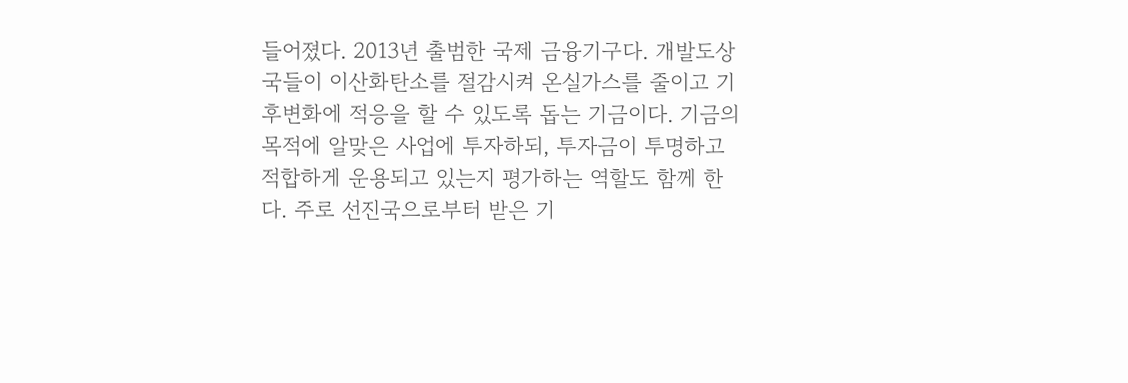들어졌다. 2013년 출범한 국제 금융기구다. 개발도상국들이 이산화탄소를 절감시켜 온실가스를 줄이고 기후변화에 적응을 할 수 있도록 돕는 기금이다. 기금의 목적에 알맞은 사업에 투자하되, 투자금이 투명하고 적합하게 운용되고 있는지 평가하는 역할도 함께 한다. 주로 선진국으로부터 받은 기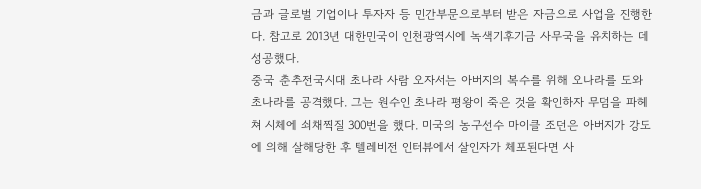금과 글로벌 기업이나 투자자 등 민간부문으로부터 받은 자금으로 사업을 진행한다. 참고로 2013년 대한민국이 인천광역시에 녹색기후기금 사무국을 유치하는 데 성공했다.
중국 춘추전국시대 초나라 사람 오자서는 아버지의 복수를 위해 오나라를 도와 초나라를 공격했다. 그는 원수인 초나라 평왕이 죽은 것을 확인하자 무덤을 파헤쳐 시체에 쇠채찍질 300번을 했다. 미국의 농구선수 마이클 조던은 아버지가 강도에 의해 살해당한 후 텔레비전 인터뷰에서 살인자가 체포된다면 사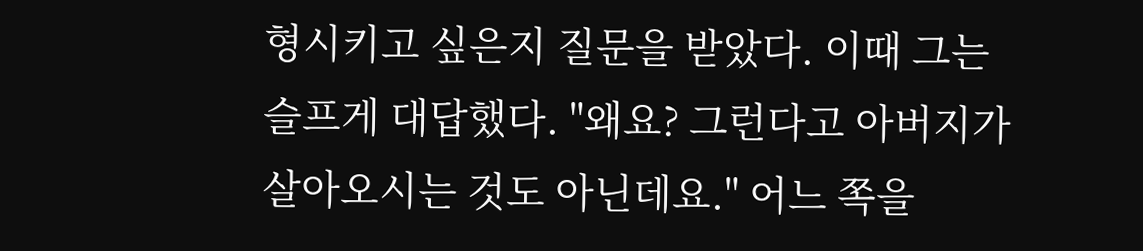형시키고 싶은지 질문을 받았다. 이때 그는 슬프게 대답했다. "왜요? 그런다고 아버지가 살아오시는 것도 아닌데요." 어느 쪽을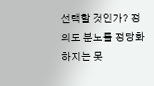선택할 것인가? 정의도 분노를 정당화하지는 못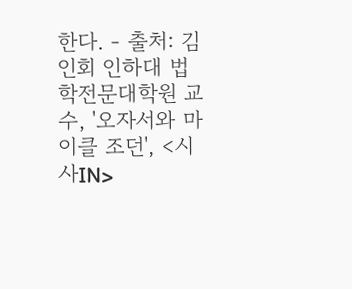한다. - 출처: 김인회 인하대 법학전문대학원 교수, '오자서와 마이클 조던', <시사IN>